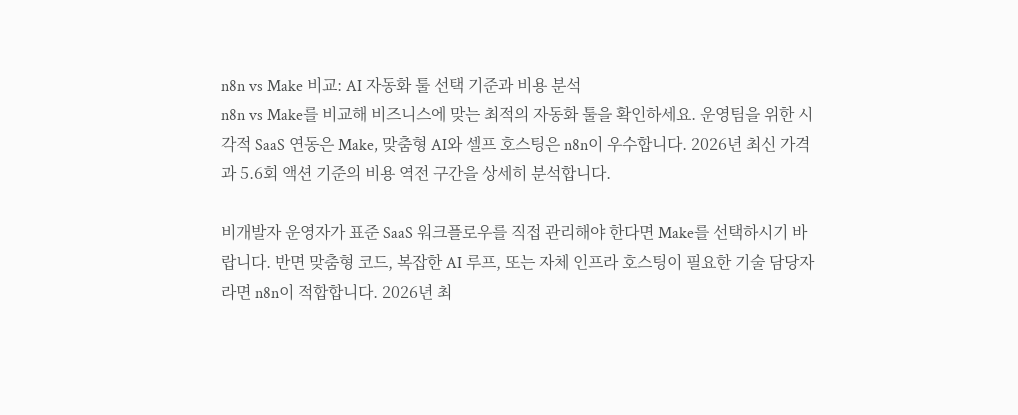n8n vs Make 비교: AI 자동화 툴 선택 기준과 비용 분석
n8n vs Make를 비교해 비즈니스에 맞는 최적의 자동화 툴을 확인하세요. 운영팀을 위한 시각적 SaaS 연동은 Make, 맞춤형 AI와 셀프 호스팅은 n8n이 우수합니다. 2026년 최신 가격과 5.6회 액션 기준의 비용 역전 구간을 상세히 분석합니다.

비개발자 운영자가 표준 SaaS 워크플로우를 직접 관리해야 한다면 Make를 선택하시기 바랍니다. 반면 맞춤형 코드, 복잡한 AI 루프, 또는 자체 인프라 호스팅이 필요한 기술 담당자라면 n8n이 적합합니다. 2026년 최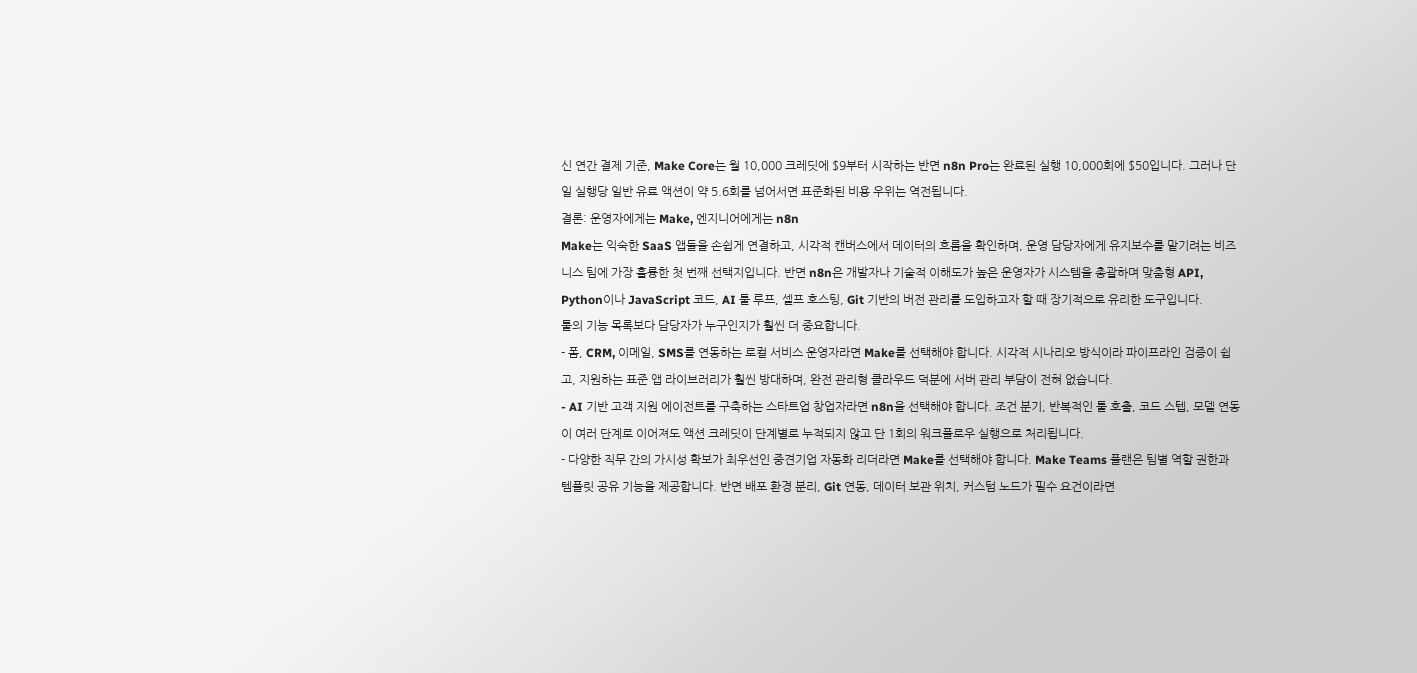신 연간 결제 기준, Make Core는 월 10,000 크레딧에 $9부터 시작하는 반면 n8n Pro는 완료된 실행 10,000회에 $50입니다. 그러나 단일 실행당 일반 유료 액션이 약 5.6회를 넘어서면 표준화된 비용 우위는 역전됩니다.
결론: 운영자에게는 Make, 엔지니어에게는 n8n
Make는 익숙한 SaaS 앱들을 손쉽게 연결하고, 시각적 캔버스에서 데이터의 흐름을 확인하며, 운영 담당자에게 유지보수를 맡기려는 비즈니스 팀에 가장 훌륭한 첫 번째 선택지입니다. 반면 n8n은 개발자나 기술적 이해도가 높은 운영자가 시스템을 총괄하며 맞춤형 API, Python이나 JavaScript 코드, AI 툴 루프, 셀프 호스팅, Git 기반의 버전 관리를 도입하고자 할 때 장기적으로 유리한 도구입니다.
툴의 기능 목록보다 담당자가 누구인지가 훨씬 더 중요합니다.
- 폼, CRM, 이메일, SMS를 연동하는 로컬 서비스 운영자라면 Make를 선택해야 합니다. 시각적 시나리오 방식이라 파이프라인 검증이 쉽고, 지원하는 표준 앱 라이브러리가 훨씬 방대하며, 완전 관리형 클라우드 덕분에 서버 관리 부담이 전혀 없습니다.
- AI 기반 고객 지원 에이전트를 구축하는 스타트업 창업자라면 n8n을 선택해야 합니다. 조건 분기, 반복적인 툴 호출, 코드 스텝, 모델 연동이 여러 단계로 이어져도 액션 크레딧이 단계별로 누적되지 않고 단 1회의 워크플로우 실행으로 처리됩니다.
- 다양한 직무 간의 가시성 확보가 최우선인 중견기업 자동화 리더라면 Make를 선택해야 합니다. Make Teams 플랜은 팀별 역할 권한과 템플릿 공유 기능을 제공합니다. 반면 배포 환경 분리, Git 연동, 데이터 보관 위치, 커스텀 노드가 필수 요건이라면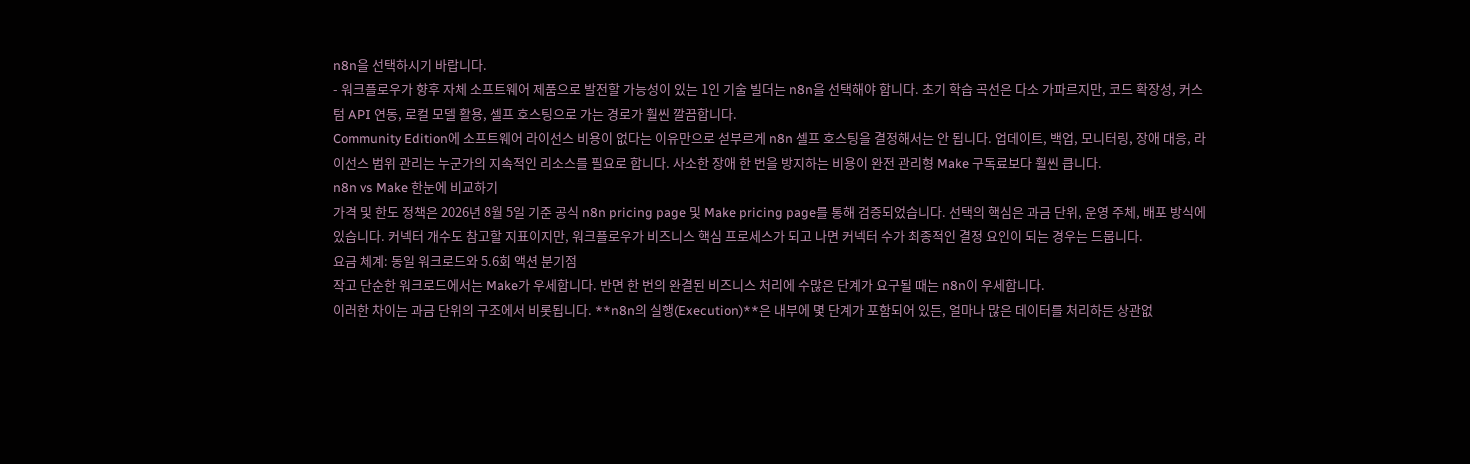n8n을 선택하시기 바랍니다.
- 워크플로우가 향후 자체 소프트웨어 제품으로 발전할 가능성이 있는 1인 기술 빌더는 n8n을 선택해야 합니다. 초기 학습 곡선은 다소 가파르지만, 코드 확장성, 커스텀 API 연동, 로컬 모델 활용, 셀프 호스팅으로 가는 경로가 훨씬 깔끔합니다.
Community Edition에 소프트웨어 라이선스 비용이 없다는 이유만으로 섣부르게 n8n 셀프 호스팅을 결정해서는 안 됩니다. 업데이트, 백업, 모니터링, 장애 대응, 라이선스 범위 관리는 누군가의 지속적인 리소스를 필요로 합니다. 사소한 장애 한 번을 방지하는 비용이 완전 관리형 Make 구독료보다 훨씬 큽니다.
n8n vs Make 한눈에 비교하기
가격 및 한도 정책은 2026년 8월 5일 기준 공식 n8n pricing page 및 Make pricing page를 통해 검증되었습니다. 선택의 핵심은 과금 단위, 운영 주체, 배포 방식에 있습니다. 커넥터 개수도 참고할 지표이지만, 워크플로우가 비즈니스 핵심 프로세스가 되고 나면 커넥터 수가 최종적인 결정 요인이 되는 경우는 드뭅니다.
요금 체계: 동일 워크로드와 5.6회 액션 분기점
작고 단순한 워크로드에서는 Make가 우세합니다. 반면 한 번의 완결된 비즈니스 처리에 수많은 단계가 요구될 때는 n8n이 우세합니다.
이러한 차이는 과금 단위의 구조에서 비롯됩니다. **n8n의 실행(Execution)**은 내부에 몇 단계가 포함되어 있든, 얼마나 많은 데이터를 처리하든 상관없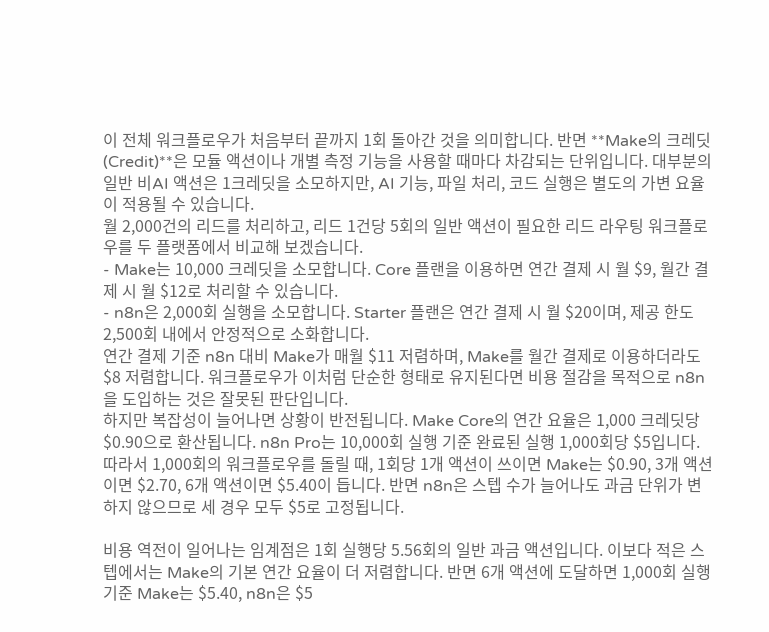이 전체 워크플로우가 처음부터 끝까지 1회 돌아간 것을 의미합니다. 반면 **Make의 크레딧(Credit)**은 모듈 액션이나 개별 측정 기능을 사용할 때마다 차감되는 단위입니다. 대부분의 일반 비AI 액션은 1크레딧을 소모하지만, AI 기능, 파일 처리, 코드 실행은 별도의 가변 요율이 적용될 수 있습니다.
월 2,000건의 리드를 처리하고, 리드 1건당 5회의 일반 액션이 필요한 리드 라우팅 워크플로우를 두 플랫폼에서 비교해 보겠습니다.
- Make는 10,000 크레딧을 소모합니다. Core 플랜을 이용하면 연간 결제 시 월 $9, 월간 결제 시 월 $12로 처리할 수 있습니다.
- n8n은 2,000회 실행을 소모합니다. Starter 플랜은 연간 결제 시 월 $20이며, 제공 한도 2,500회 내에서 안정적으로 소화합니다.
연간 결제 기준 n8n 대비 Make가 매월 $11 저렴하며, Make를 월간 결제로 이용하더라도 $8 저렴합니다. 워크플로우가 이처럼 단순한 형태로 유지된다면 비용 절감을 목적으로 n8n을 도입하는 것은 잘못된 판단입니다.
하지만 복잡성이 늘어나면 상황이 반전됩니다. Make Core의 연간 요율은 1,000 크레딧당 $0.90으로 환산됩니다. n8n Pro는 10,000회 실행 기준 완료된 실행 1,000회당 $5입니다. 따라서 1,000회의 워크플로우를 돌릴 때, 1회당 1개 액션이 쓰이면 Make는 $0.90, 3개 액션이면 $2.70, 6개 액션이면 $5.40이 듭니다. 반면 n8n은 스텝 수가 늘어나도 과금 단위가 변하지 않으므로 세 경우 모두 $5로 고정됩니다.

비용 역전이 일어나는 임계점은 1회 실행당 5.56회의 일반 과금 액션입니다. 이보다 적은 스텝에서는 Make의 기본 연간 요율이 더 저렴합니다. 반면 6개 액션에 도달하면 1,000회 실행 기준 Make는 $5.40, n8n은 $5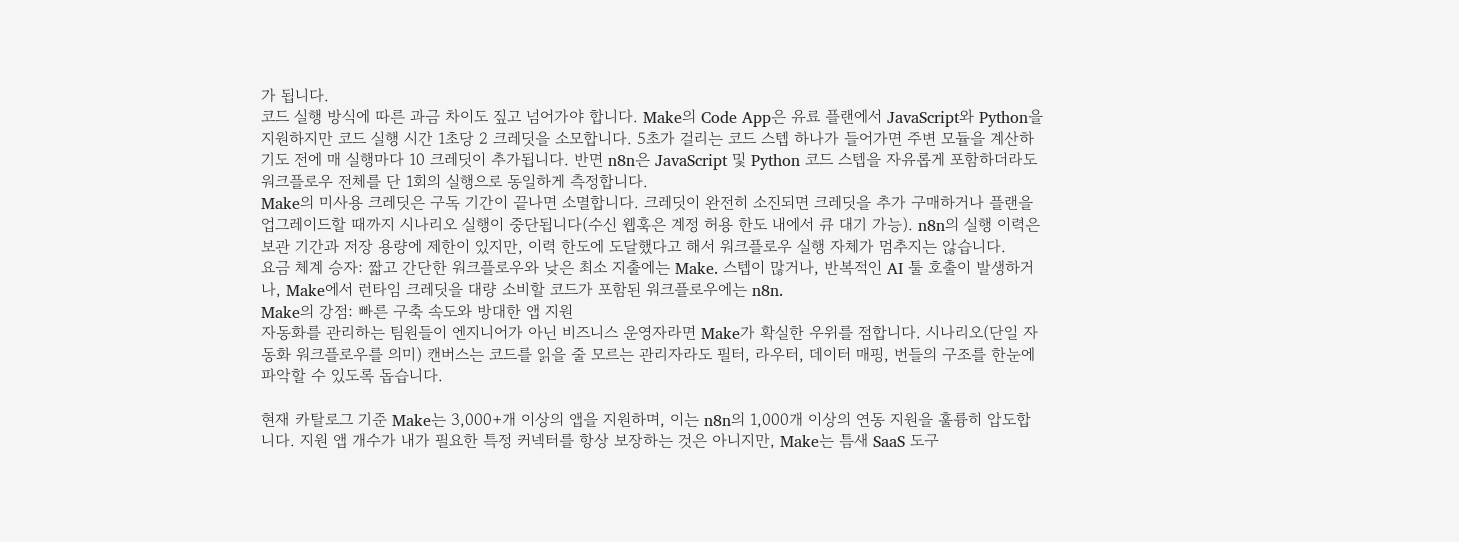가 됩니다.
코드 실행 방식에 따른 과금 차이도 짚고 넘어가야 합니다. Make의 Code App은 유료 플랜에서 JavaScript와 Python을 지원하지만 코드 실행 시간 1초당 2 크레딧을 소모합니다. 5초가 걸리는 코드 스텝 하나가 들어가면 주변 모듈을 계산하기도 전에 매 실행마다 10 크레딧이 추가됩니다. 반면 n8n은 JavaScript 및 Python 코드 스텝을 자유롭게 포함하더라도 워크플로우 전체를 단 1회의 실행으로 동일하게 측정합니다.
Make의 미사용 크레딧은 구독 기간이 끝나면 소멸합니다. 크레딧이 완전히 소진되면 크레딧을 추가 구매하거나 플랜을 업그레이드할 때까지 시나리오 실행이 중단됩니다(수신 웹훅은 계정 허용 한도 내에서 큐 대기 가능). n8n의 실행 이력은 보관 기간과 저장 용량에 제한이 있지만, 이력 한도에 도달했다고 해서 워크플로우 실행 자체가 멈추지는 않습니다.
요금 체계 승자: 짧고 간단한 워크플로우와 낮은 최소 지출에는 Make. 스텝이 많거나, 반복적인 AI 툴 호출이 발생하거나, Make에서 런타임 크레딧을 대량 소비할 코드가 포함된 워크플로우에는 n8n.
Make의 강점: 빠른 구축 속도와 방대한 앱 지원
자동화를 관리하는 팀원들이 엔지니어가 아닌 비즈니스 운영자라면 Make가 확실한 우위를 점합니다. 시나리오(단일 자동화 워크플로우를 의미) 캔버스는 코드를 읽을 줄 모르는 관리자라도 필터, 라우터, 데이터 매핑, 번들의 구조를 한눈에 파악할 수 있도록 돕습니다.

현재 카탈로그 기준 Make는 3,000+개 이상의 앱을 지원하며, 이는 n8n의 1,000개 이상의 연동 지원을 훌륭히 압도합니다. 지원 앱 개수가 내가 필요한 특정 커넥터를 항상 보장하는 것은 아니지만, Make는 틈새 SaaS 도구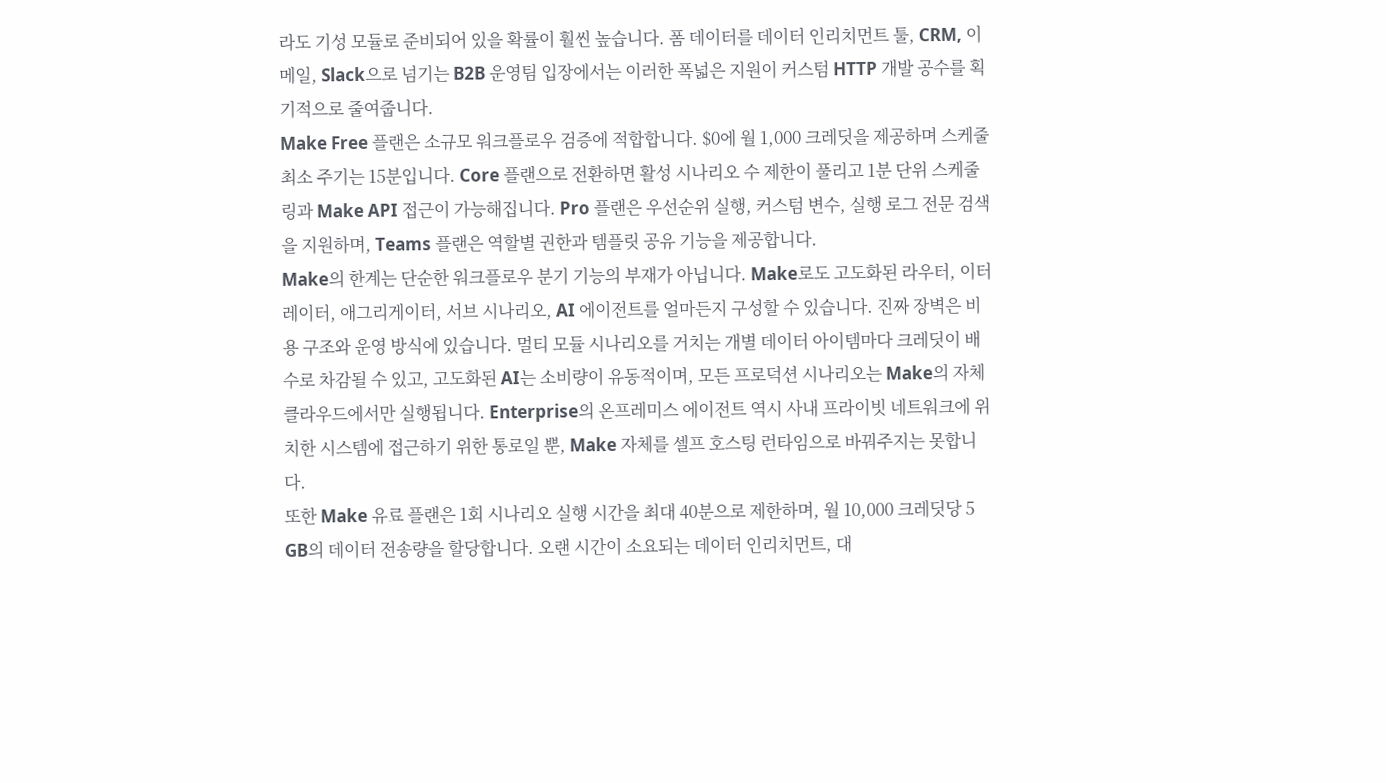라도 기성 모듈로 준비되어 있을 확률이 훨씬 높습니다. 폼 데이터를 데이터 인리치먼트 툴, CRM, 이메일, Slack으로 넘기는 B2B 운영팀 입장에서는 이러한 폭넓은 지원이 커스텀 HTTP 개발 공수를 획기적으로 줄여줍니다.
Make Free 플랜은 소규모 워크플로우 검증에 적합합니다. $0에 월 1,000 크레딧을 제공하며 스케줄 최소 주기는 15분입니다. Core 플랜으로 전환하면 활성 시나리오 수 제한이 풀리고 1분 단위 스케줄링과 Make API 접근이 가능해집니다. Pro 플랜은 우선순위 실행, 커스텀 변수, 실행 로그 전문 검색을 지원하며, Teams 플랜은 역할별 권한과 템플릿 공유 기능을 제공합니다.
Make의 한계는 단순한 워크플로우 분기 기능의 부재가 아닙니다. Make로도 고도화된 라우터, 이터레이터, 애그리게이터, 서브 시나리오, AI 에이전트를 얼마든지 구성할 수 있습니다. 진짜 장벽은 비용 구조와 운영 방식에 있습니다. 멀티 모듈 시나리오를 거치는 개별 데이터 아이템마다 크레딧이 배수로 차감될 수 있고, 고도화된 AI는 소비량이 유동적이며, 모든 프로덕션 시나리오는 Make의 자체 클라우드에서만 실행됩니다. Enterprise의 온프레미스 에이전트 역시 사내 프라이빗 네트워크에 위치한 시스템에 접근하기 위한 통로일 뿐, Make 자체를 셀프 호스팅 런타임으로 바꿔주지는 못합니다.
또한 Make 유료 플랜은 1회 시나리오 실행 시간을 최대 40분으로 제한하며, 월 10,000 크레딧당 5 GB의 데이터 전송량을 할당합니다. 오랜 시간이 소요되는 데이터 인리치먼트, 대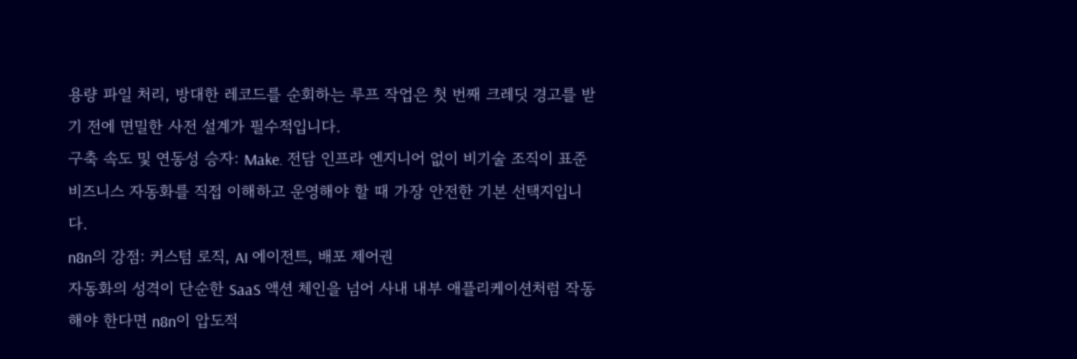용량 파일 처리, 방대한 레코드를 순회하는 루프 작업은 첫 번째 크레딧 경고를 받기 전에 면밀한 사전 설계가 필수적입니다.
구축 속도 및 연동성 승자: Make. 전담 인프라 엔지니어 없이 비기술 조직이 표준 비즈니스 자동화를 직접 이해하고 운영해야 할 때 가장 안전한 기본 선택지입니다.
n8n의 강점: 커스텀 로직, AI 에이전트, 배포 제어권
자동화의 성격이 단순한 SaaS 액션 체인을 넘어 사내 내부 애플리케이션처럼 작동해야 한다면 n8n이 압도적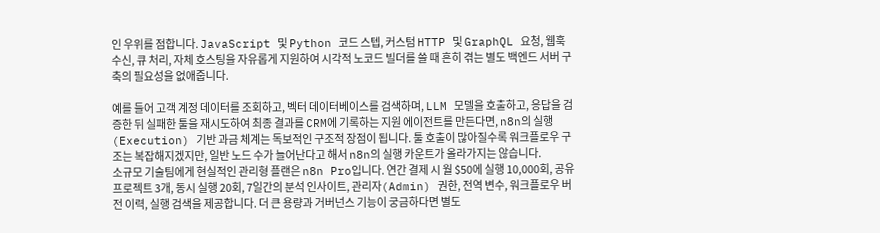인 우위를 점합니다. JavaScript 및 Python 코드 스텝, 커스텀 HTTP 및 GraphQL 요청, 웹훅 수신, 큐 처리, 자체 호스팅을 자유롭게 지원하여 시각적 노코드 빌더를 쓸 때 흔히 겪는 별도 백엔드 서버 구축의 필요성을 없애줍니다.

예를 들어 고객 계정 데이터를 조회하고, 벡터 데이터베이스를 검색하며, LLM 모델을 호출하고, 응답을 검증한 뒤 실패한 툴을 재시도하여 최종 결과를 CRM에 기록하는 지원 에이전트를 만든다면, n8n의 실행(Execution) 기반 과금 체계는 독보적인 구조적 장점이 됩니다. 툴 호출이 많아질수록 워크플로우 구조는 복잡해지겠지만, 일반 노드 수가 늘어난다고 해서 n8n의 실행 카운트가 올라가지는 않습니다.
소규모 기술팀에게 현실적인 관리형 플랜은 n8n Pro입니다. 연간 결제 시 월 $50에 실행 10,000회, 공유 프로젝트 3개, 동시 실행 20회, 7일간의 분석 인사이트, 관리자(Admin) 권한, 전역 변수, 워크플로우 버전 이력, 실행 검색을 제공합니다. 더 큰 용량과 거버넌스 기능이 궁금하다면 별도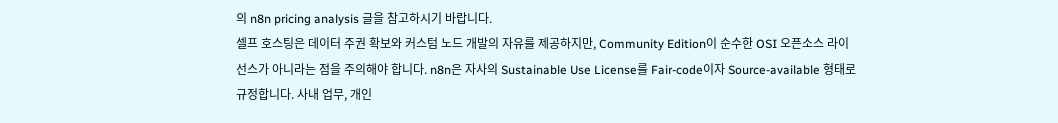의 n8n pricing analysis 글을 참고하시기 바랍니다.
셀프 호스팅은 데이터 주권 확보와 커스텀 노드 개발의 자유를 제공하지만, Community Edition이 순수한 OSI 오픈소스 라이선스가 아니라는 점을 주의해야 합니다. n8n은 자사의 Sustainable Use License를 Fair-code이자 Source-available 형태로 규정합니다. 사내 업무, 개인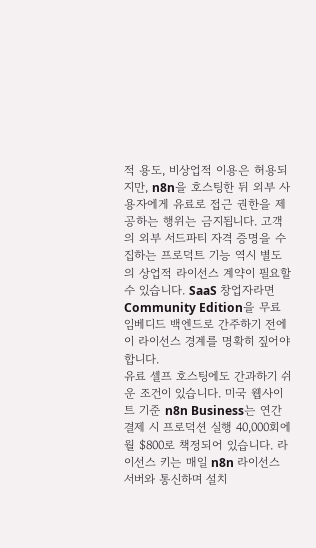적 용도, 비상업적 이용은 허용되지만, n8n을 호스팅한 뒤 외부 사용자에게 유료로 접근 권한을 제공하는 행위는 금지됩니다. 고객의 외부 서드파티 자격 증명을 수집하는 프로덕트 기능 역시 별도의 상업적 라이선스 계약이 필요할 수 있습니다. SaaS 창업자라면 Community Edition을 무료 임베디드 백엔드로 간주하기 전에 이 라이선스 경계를 명확히 짚어야 합니다.
유료 셀프 호스팅에도 간과하기 쉬운 조건이 있습니다. 미국 웹사이트 기준 n8n Business는 연간 결제 시 프로덕션 실행 40,000회에 월 $800로 책정되어 있습니다. 라이선스 키는 매일 n8n 라이선스 서버와 통신하며 설치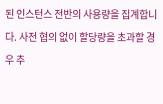된 인스턴스 전반의 사용량을 집계합니다. 사전 협의 없이 할당량을 초과할 경우 추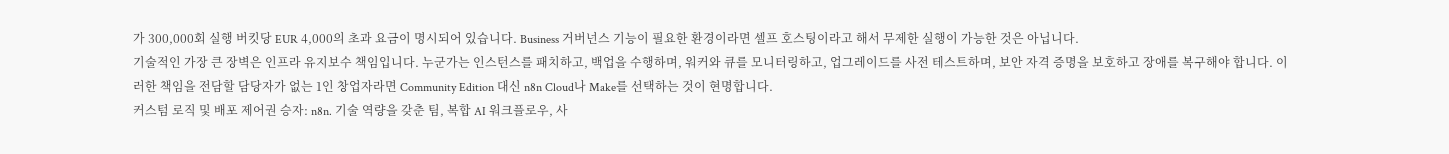가 300,000회 실행 버킷당 EUR 4,000의 초과 요금이 명시되어 있습니다. Business 거버넌스 기능이 필요한 환경이라면 셀프 호스팅이라고 해서 무제한 실행이 가능한 것은 아닙니다.
기술적인 가장 큰 장벽은 인프라 유지보수 책임입니다. 누군가는 인스턴스를 패치하고, 백업을 수행하며, 워커와 큐를 모니터링하고, 업그레이드를 사전 테스트하며, 보안 자격 증명을 보호하고 장애를 복구해야 합니다. 이러한 책임을 전담할 담당자가 없는 1인 창업자라면 Community Edition 대신 n8n Cloud나 Make를 선택하는 것이 현명합니다.
커스텀 로직 및 배포 제어권 승자: n8n. 기술 역량을 갖춘 팀, 복합 AI 워크플로우, 사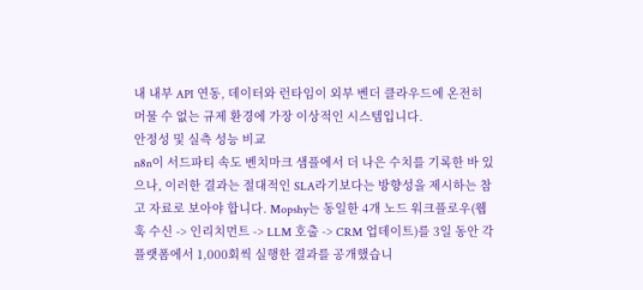내 내부 API 연동, 데이터와 런타임이 외부 벤더 클라우드에 온전히 머물 수 없는 규제 환경에 가장 이상적인 시스템입니다.
안정성 및 실측 성능 비교
n8n이 서드파티 속도 벤치마크 샘플에서 더 나은 수치를 기록한 바 있으나, 이러한 결과는 절대적인 SLA라기보다는 방향성을 제시하는 참고 자료로 보아야 합니다. Mopshy는 동일한 4개 노드 워크플로우(웹훅 수신 -> 인리치먼트 -> LLM 호출 -> CRM 업데이트)를 3일 동안 각 플랫폼에서 1,000회씩 실행한 결과를 공개했습니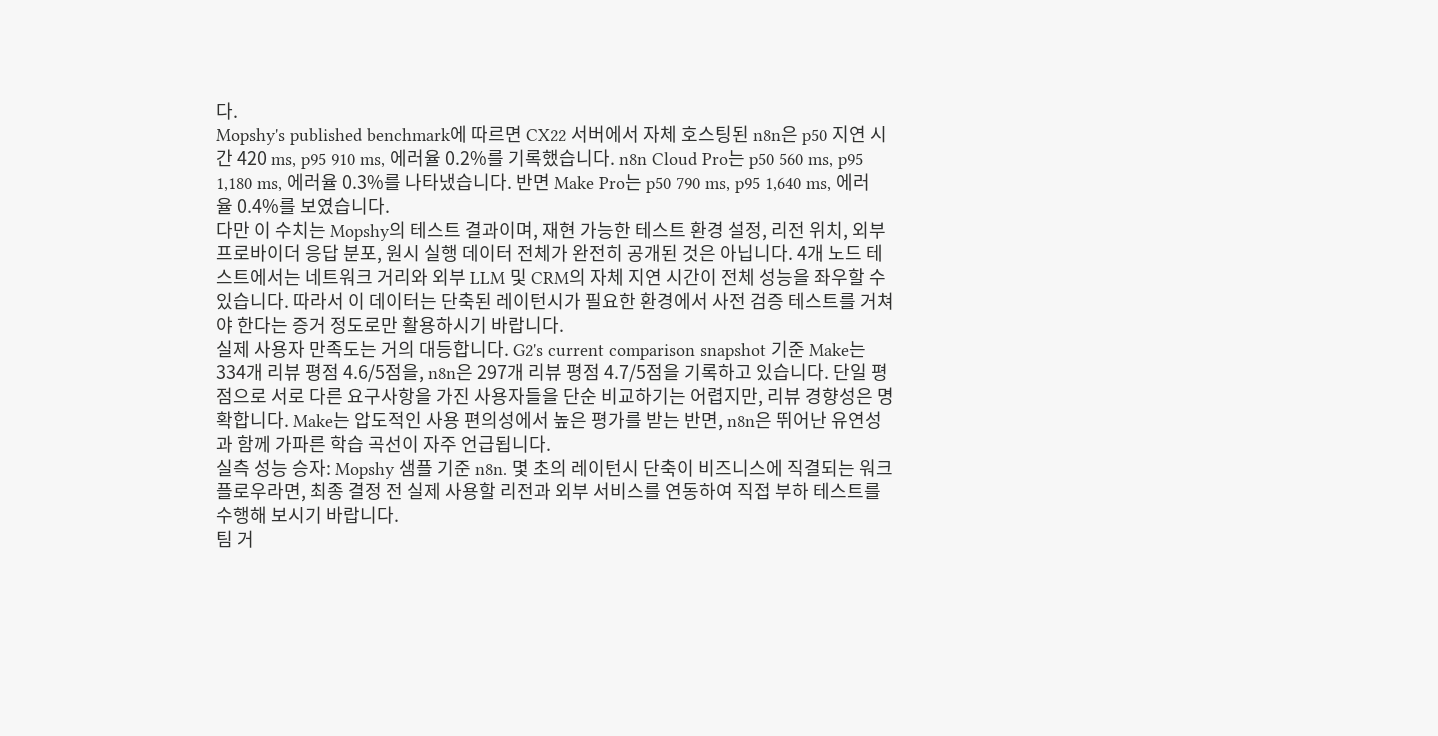다.
Mopshy's published benchmark에 따르면 CX22 서버에서 자체 호스팅된 n8n은 p50 지연 시간 420 ms, p95 910 ms, 에러율 0.2%를 기록했습니다. n8n Cloud Pro는 p50 560 ms, p95 1,180 ms, 에러율 0.3%를 나타냈습니다. 반면 Make Pro는 p50 790 ms, p95 1,640 ms, 에러율 0.4%를 보였습니다.
다만 이 수치는 Mopshy의 테스트 결과이며, 재현 가능한 테스트 환경 설정, 리전 위치, 외부 프로바이더 응답 분포, 원시 실행 데이터 전체가 완전히 공개된 것은 아닙니다. 4개 노드 테스트에서는 네트워크 거리와 외부 LLM 및 CRM의 자체 지연 시간이 전체 성능을 좌우할 수 있습니다. 따라서 이 데이터는 단축된 레이턴시가 필요한 환경에서 사전 검증 테스트를 거쳐야 한다는 증거 정도로만 활용하시기 바랍니다.
실제 사용자 만족도는 거의 대등합니다. G2's current comparison snapshot 기준 Make는 334개 리뷰 평점 4.6/5점을, n8n은 297개 리뷰 평점 4.7/5점을 기록하고 있습니다. 단일 평점으로 서로 다른 요구사항을 가진 사용자들을 단순 비교하기는 어렵지만, 리뷰 경향성은 명확합니다. Make는 압도적인 사용 편의성에서 높은 평가를 받는 반면, n8n은 뛰어난 유연성과 함께 가파른 학습 곡선이 자주 언급됩니다.
실측 성능 승자: Mopshy 샘플 기준 n8n. 몇 초의 레이턴시 단축이 비즈니스에 직결되는 워크플로우라면, 최종 결정 전 실제 사용할 리전과 외부 서비스를 연동하여 직접 부하 테스트를 수행해 보시기 바랍니다.
팀 거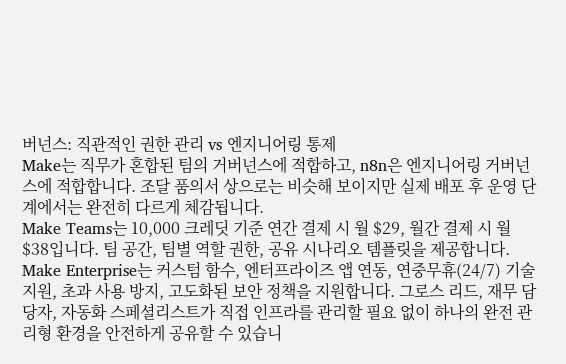버넌스: 직관적인 권한 관리 vs 엔지니어링 통제
Make는 직무가 혼합된 팀의 거버넌스에 적합하고, n8n은 엔지니어링 거버넌스에 적합합니다. 조달 품의서 상으로는 비슷해 보이지만 실제 배포 후 운영 단계에서는 완전히 다르게 체감됩니다.
Make Teams는 10,000 크레딧 기준 연간 결제 시 월 $29, 월간 결제 시 월 $38입니다. 팀 공간, 팀별 역할 권한, 공유 시나리오 템플릿을 제공합니다. Make Enterprise는 커스텀 함수, 엔터프라이즈 앱 연동, 연중무휴(24/7) 기술 지원, 초과 사용 방지, 고도화된 보안 정책을 지원합니다. 그로스 리드, 재무 담당자, 자동화 스페셜리스트가 직접 인프라를 관리할 필요 없이 하나의 완전 관리형 환경을 안전하게 공유할 수 있습니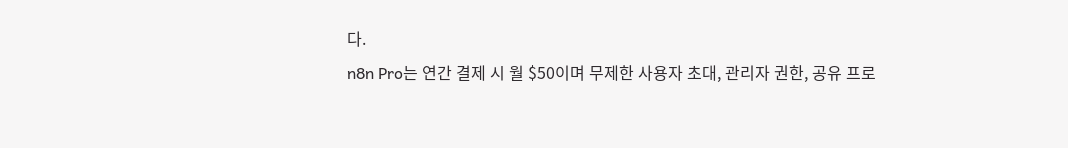다.
n8n Pro는 연간 결제 시 월 $50이며 무제한 사용자 초대, 관리자 권한, 공유 프로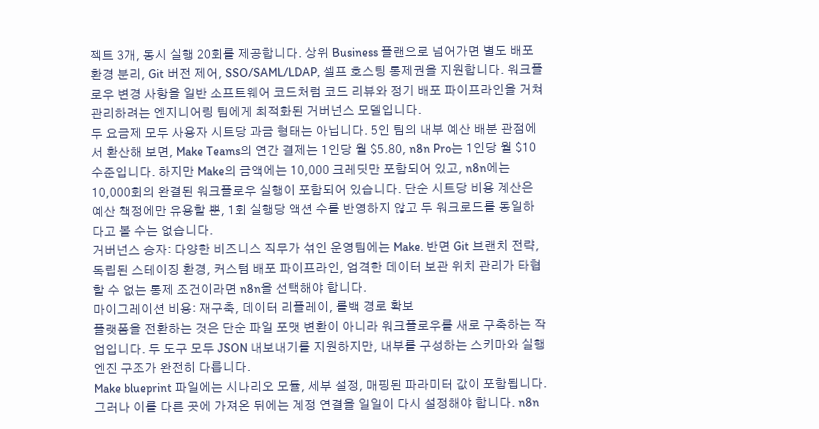젝트 3개, 동시 실행 20회를 제공합니다. 상위 Business 플랜으로 넘어가면 별도 배포 환경 분리, Git 버전 제어, SSO/SAML/LDAP, 셀프 호스팅 통제권을 지원합니다. 워크플로우 변경 사항을 일반 소프트웨어 코드처럼 코드 리뷰와 정기 배포 파이프라인을 거쳐 관리하려는 엔지니어링 팀에게 최적화된 거버넌스 모델입니다.
두 요금제 모두 사용자 시트당 과금 형태는 아닙니다. 5인 팀의 내부 예산 배분 관점에서 환산해 보면, Make Teams의 연간 결제는 1인당 월 $5.80, n8n Pro는 1인당 월 $10 수준입니다. 하지만 Make의 금액에는 10,000 크레딧만 포함되어 있고, n8n에는 10,000회의 완결된 워크플로우 실행이 포함되어 있습니다. 단순 시트당 비용 계산은 예산 책정에만 유용할 뿐, 1회 실행당 액션 수를 반영하지 않고 두 워크로드를 동일하다고 볼 수는 없습니다.
거버넌스 승자: 다양한 비즈니스 직무가 섞인 운영팀에는 Make. 반면 Git 브랜치 전략, 독립된 스테이징 환경, 커스텀 배포 파이프라인, 엄격한 데이터 보관 위치 관리가 타협할 수 없는 통제 조건이라면 n8n을 선택해야 합니다.
마이그레이션 비용: 재구축, 데이터 리플레이, 롤백 경로 확보
플랫폼을 전환하는 것은 단순 파일 포맷 변환이 아니라 워크플로우를 새로 구축하는 작업입니다. 두 도구 모두 JSON 내보내기를 지원하지만, 내부를 구성하는 스키마와 실행 엔진 구조가 완전히 다릅니다.
Make blueprint 파일에는 시나리오 모듈, 세부 설정, 매핑된 파라미터 값이 포함됩니다. 그러나 이를 다른 곳에 가져온 뒤에는 계정 연결을 일일이 다시 설정해야 합니다. n8n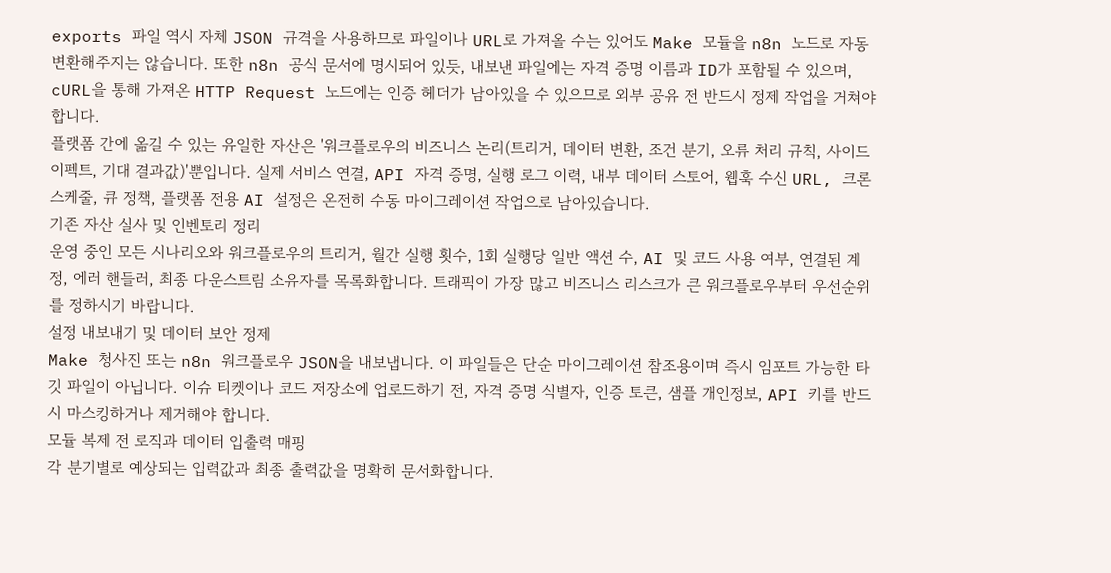exports 파일 역시 자체 JSON 규격을 사용하므로 파일이나 URL로 가져올 수는 있어도 Make 모듈을 n8n 노드로 자동 변환해주지는 않습니다. 또한 n8n 공식 문서에 명시되어 있듯, 내보낸 파일에는 자격 증명 이름과 ID가 포함될 수 있으며, cURL을 통해 가져온 HTTP Request 노드에는 인증 헤더가 남아있을 수 있으므로 외부 공유 전 반드시 정제 작업을 거쳐야 합니다.
플랫폼 간에 옮길 수 있는 유일한 자산은 '워크플로우의 비즈니스 논리(트리거, 데이터 변환, 조건 분기, 오류 처리 규칙, 사이드 이펙트, 기대 결과값)'뿐입니다. 실제 서비스 연결, API 자격 증명, 실행 로그 이력, 내부 데이터 스토어, 웹훅 수신 URL, 크론 스케줄, 큐 정책, 플랫폼 전용 AI 설정은 온전히 수동 마이그레이션 작업으로 남아있습니다.
기존 자산 실사 및 인벤토리 정리
운영 중인 모든 시나리오와 워크플로우의 트리거, 월간 실행 횟수, 1회 실행당 일반 액션 수, AI 및 코드 사용 여부, 연결된 계정, 에러 핸들러, 최종 다운스트림 소유자를 목록화합니다. 트래픽이 가장 많고 비즈니스 리스크가 큰 워크플로우부터 우선순위를 정하시기 바랍니다.
설정 내보내기 및 데이터 보안 정제
Make 청사진 또는 n8n 워크플로우 JSON을 내보냅니다. 이 파일들은 단순 마이그레이션 참조용이며 즉시 임포트 가능한 타깃 파일이 아닙니다. 이슈 티켓이나 코드 저장소에 업로드하기 전, 자격 증명 식별자, 인증 토큰, 샘플 개인정보, API 키를 반드시 마스킹하거나 제거해야 합니다.
모듈 복제 전 로직과 데이터 입출력 매핑
각 분기별로 예상되는 입력값과 최종 출력값을 명확히 문서화합니다.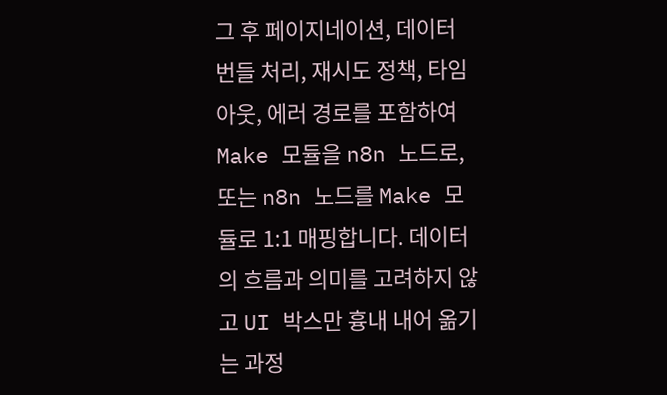그 후 페이지네이션, 데이터 번들 처리, 재시도 정책, 타임아웃, 에러 경로를 포함하여 Make 모듈을 n8n 노드로, 또는 n8n 노드를 Make 모듈로 1:1 매핑합니다. 데이터의 흐름과 의미를 고려하지 않고 UI 박스만 흉내 내어 옮기는 과정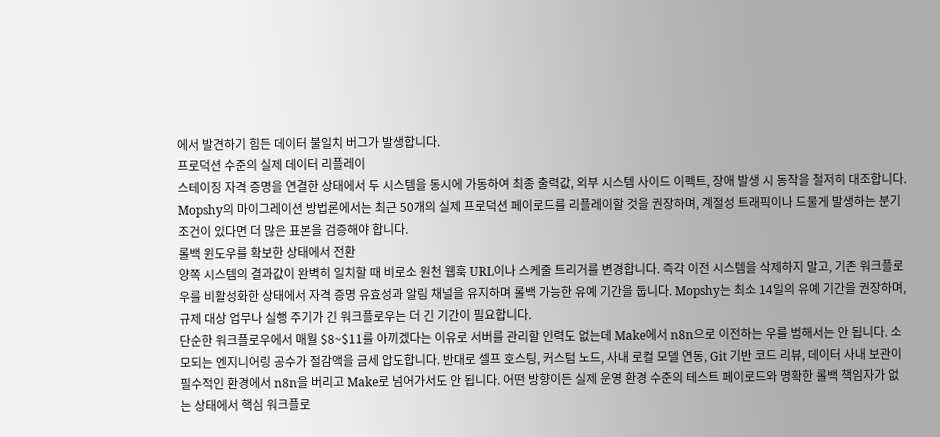에서 발견하기 힘든 데이터 불일치 버그가 발생합니다.
프로덕션 수준의 실제 데이터 리플레이
스테이징 자격 증명을 연결한 상태에서 두 시스템을 동시에 가동하여 최종 출력값, 외부 시스템 사이드 이펙트, 장애 발생 시 동작을 철저히 대조합니다. Mopshy의 마이그레이션 방법론에서는 최근 50개의 실제 프로덕션 페이로드를 리플레이할 것을 권장하며, 계절성 트래픽이나 드물게 발생하는 분기 조건이 있다면 더 많은 표본을 검증해야 합니다.
롤백 윈도우를 확보한 상태에서 전환
양쪽 시스템의 결과값이 완벽히 일치할 때 비로소 원천 웹훅 URL이나 스케줄 트리거를 변경합니다. 즉각 이전 시스템을 삭제하지 말고, 기존 워크플로우를 비활성화한 상태에서 자격 증명 유효성과 알림 채널을 유지하며 롤백 가능한 유예 기간을 둡니다. Mopshy는 최소 14일의 유예 기간을 권장하며, 규제 대상 업무나 실행 주기가 긴 워크플로우는 더 긴 기간이 필요합니다.
단순한 워크플로우에서 매월 $8~$11를 아끼겠다는 이유로 서버를 관리할 인력도 없는데 Make에서 n8n으로 이전하는 우를 범해서는 안 됩니다. 소모되는 엔지니어링 공수가 절감액을 금세 압도합니다. 반대로 셀프 호스팅, 커스텀 노드, 사내 로컬 모델 연동, Git 기반 코드 리뷰, 데이터 사내 보관이 필수적인 환경에서 n8n을 버리고 Make로 넘어가서도 안 됩니다. 어떤 방향이든 실제 운영 환경 수준의 테스트 페이로드와 명확한 롤백 책임자가 없는 상태에서 핵심 워크플로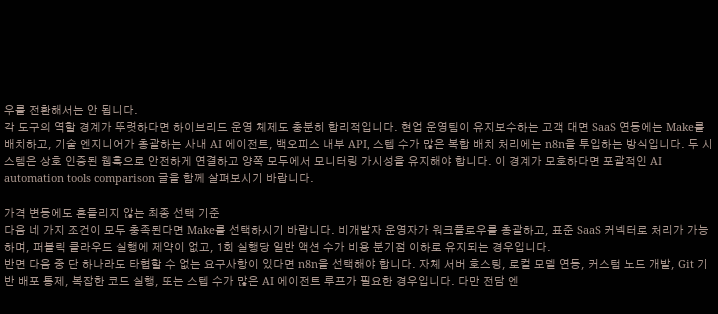우를 전환해서는 안 됩니다.
각 도구의 역할 경계가 뚜렷하다면 하이브리드 운영 체제도 충분히 합리적입니다. 현업 운영팀이 유지보수하는 고객 대면 SaaS 연동에는 Make를 배치하고, 기술 엔지니어가 총괄하는 사내 AI 에이전트, 백오피스 내부 API, 스텝 수가 많은 복합 배치 처리에는 n8n을 투입하는 방식입니다. 두 시스템은 상호 인증된 웹훅으로 안전하게 연결하고 양쪽 모두에서 모니터링 가시성을 유지해야 합니다. 이 경계가 모호하다면 포괄적인 AI automation tools comparison 글을 함께 살펴보시기 바랍니다.

가격 변동에도 흔들리지 않는 최종 선택 기준
다음 네 가지 조건이 모두 충족된다면 Make를 선택하시기 바랍니다. 비개발자 운영자가 워크플로우를 총괄하고, 표준 SaaS 커넥터로 처리가 가능하며, 퍼블릭 클라우드 실행에 제약이 없고, 1회 실행당 일반 액션 수가 비용 분기점 이하로 유지되는 경우입니다.
반면 다음 중 단 하나라도 타협할 수 없는 요구사항이 있다면 n8n을 선택해야 합니다. 자체 서버 호스팅, 로컬 모델 연동, 커스텀 노드 개발, Git 기반 배포 통제, 복잡한 코드 실행, 또는 스텝 수가 많은 AI 에이전트 루프가 필요한 경우입니다. 다만 전담 엔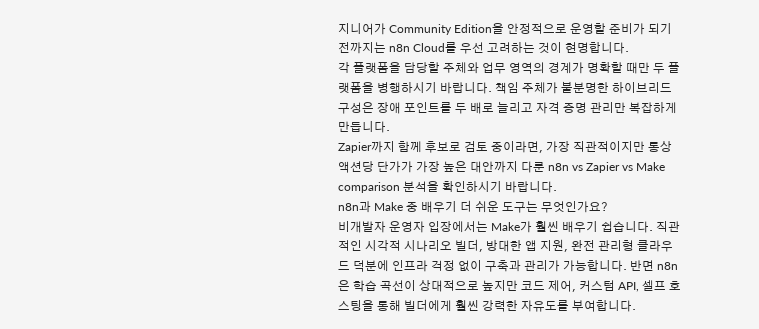지니어가 Community Edition을 안정적으로 운영할 준비가 되기 전까지는 n8n Cloud를 우선 고려하는 것이 현명합니다.
각 플랫폼을 담당할 주체와 업무 영역의 경계가 명확할 때만 두 플랫폼을 병행하시기 바랍니다. 책임 주체가 불분명한 하이브리드 구성은 장애 포인트를 두 배로 늘리고 자격 증명 관리만 복잡하게 만듭니다.
Zapier까지 함께 후보로 검토 중이라면, 가장 직관적이지만 통상 액션당 단가가 가장 높은 대안까지 다룬 n8n vs Zapier vs Make comparison 분석을 확인하시기 바랍니다.
n8n과 Make 중 배우기 더 쉬운 도구는 무엇인가요?
비개발자 운영자 입장에서는 Make가 훨씬 배우기 쉽습니다. 직관적인 시각적 시나리오 빌더, 방대한 앱 지원, 완전 관리형 클라우드 덕분에 인프라 걱정 없이 구축과 관리가 가능합니다. 반면 n8n은 학습 곡선이 상대적으로 높지만 코드 제어, 커스텀 API, 셀프 호스팅을 통해 빌더에게 훨씬 강력한 자유도를 부여합니다.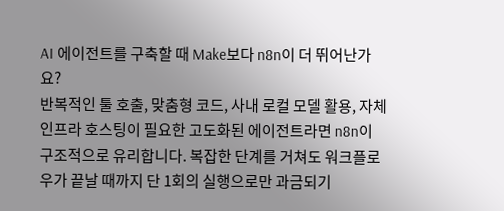AI 에이전트를 구축할 때 Make보다 n8n이 더 뛰어난가요?
반복적인 툴 호출, 맞춤형 코드, 사내 로컬 모델 활용, 자체 인프라 호스팅이 필요한 고도화된 에이전트라면 n8n이 구조적으로 유리합니다. 복잡한 단계를 거쳐도 워크플로우가 끝날 때까지 단 1회의 실행으로만 과금되기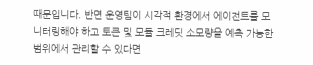때문입니다. 반면 운영팀이 시각적 환경에서 에이전트를 모니터링해야 하고 토큰 및 모듈 크레딧 소모량을 예측 가능한 범위에서 관리할 수 있다면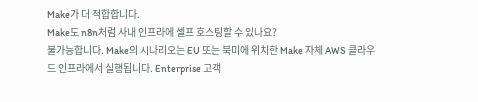Make가 더 적합합니다.
Make도 n8n처럼 사내 인프라에 셀프 호스팅할 수 있나요?
불가능합니다. Make의 시나리오는 EU 또는 북미에 위치한 Make 자체 AWS 클라우드 인프라에서 실행됩니다. Enterprise 고객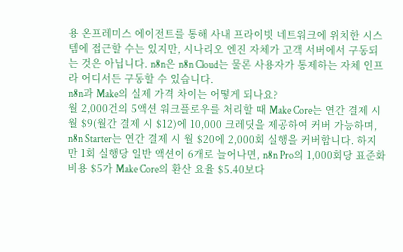용 온프레미스 에이전트를 통해 사내 프라이빗 네트워크에 위치한 시스템에 접근할 수는 있지만, 시나리오 엔진 자체가 고객 서버에서 구동되는 것은 아닙니다. n8n은 n8n Cloud는 물론 사용자가 통제하는 자체 인프라 어디서든 구동할 수 있습니다.
n8n과 Make의 실제 가격 차이는 어떻게 되나요?
월 2,000건의 5액션 워크플로우를 처리할 때 Make Core는 연간 결제 시 월 $9(월간 결제 시 $12)에 10,000 크레딧을 제공하여 커버 가능하며, n8n Starter는 연간 결제 시 월 $20에 2,000회 실행을 커버합니다. 하지만 1회 실행당 일반 액션이 6개로 늘어나면, n8n Pro의 1,000회당 표준화 비용 $5가 Make Core의 환산 요율 $5.40보다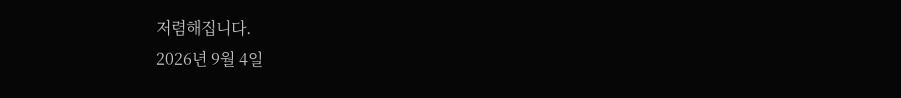저렴해집니다.
2026년 9월 4일